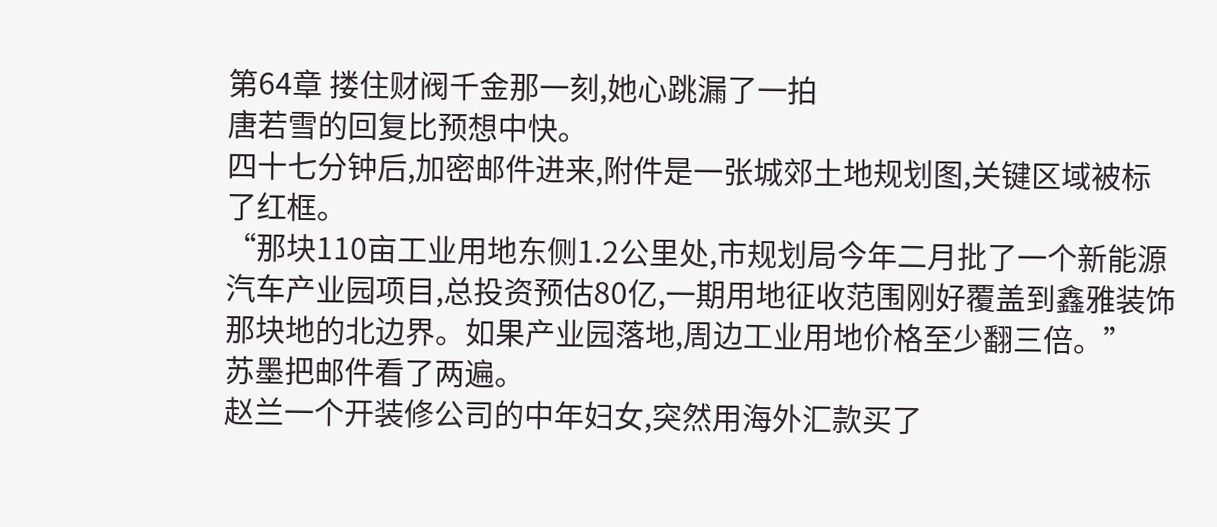第64章 搂住财阀千金那一刻,她心跳漏了一拍
唐若雪的回复比预想中快。
四十七分钟后,加密邮件进来,附件是一张城郊土地规划图,关键区域被标了红框。
“那块110亩工业用地东侧1.2公里处,市规划局今年二月批了一个新能源汽车产业园项目,总投资预估80亿,一期用地征收范围刚好覆盖到鑫雅装饰那块地的北边界。如果产业园落地,周边工业用地价格至少翻三倍。”
苏墨把邮件看了两遍。
赵兰一个开装修公司的中年妇女,突然用海外汇款买了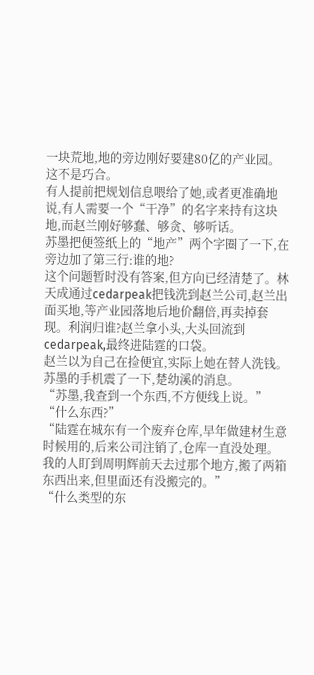一块荒地,地的旁边刚好要建80亿的产业园。
这不是巧合。
有人提前把规划信息喂给了她,或者更准确地说,有人需要一个“干净”的名字来持有这块地,而赵兰刚好够蠢、够贪、够听话。
苏墨把便签纸上的“地产”两个字圈了一下,在旁边加了第三行:谁的地?
这个问题暂时没有答案,但方向已经清楚了。林天成通过cedarpeak把钱洗到赵兰公司,赵兰出面买地,等产业园落地后地价翻倍,再卖掉套现。利润归谁?赵兰拿小头,大头回流到cedarpeak,最终进陆霆的口袋。
赵兰以为自己在捡便宜,实际上她在替人洗钱。
苏墨的手机震了一下,楚幼溪的消息。
“苏墨,我查到一个东西,不方便线上说。”
“什么东西?”
“陆霆在城东有一个废弃仓库,早年做建材生意时候用的,后来公司注销了,仓库一直没处理。我的人盯到周明辉前天去过那个地方,搬了两箱东西出来,但里面还有没搬完的。”
“什么类型的东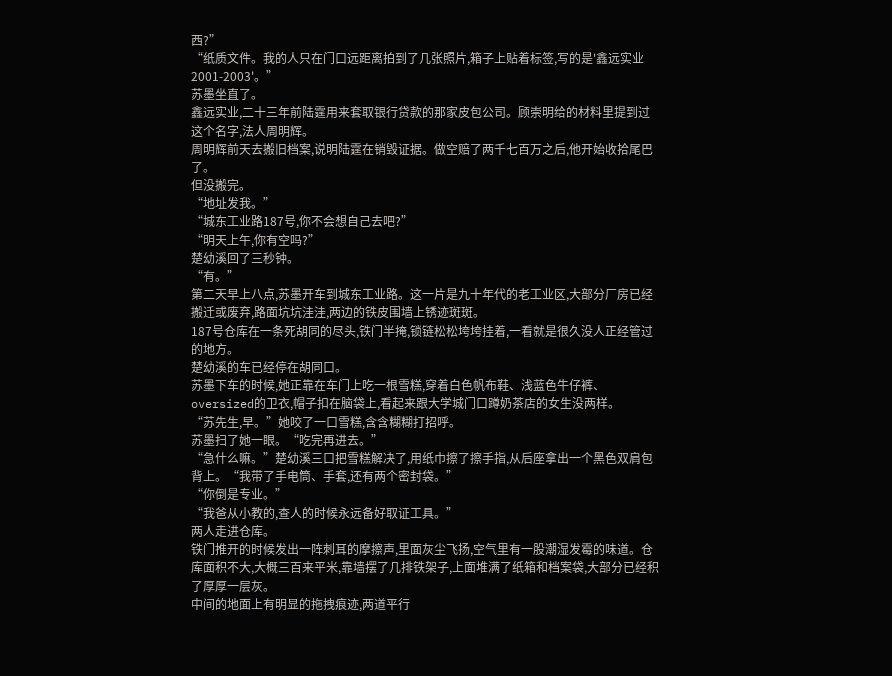西?”
“纸质文件。我的人只在门口远距离拍到了几张照片,箱子上贴着标签,写的是'鑫远实业2001-2003'。”
苏墨坐直了。
鑫远实业,二十三年前陆霆用来套取银行贷款的那家皮包公司。顾崇明给的材料里提到过这个名字,法人周明辉。
周明辉前天去搬旧档案,说明陆霆在销毁证据。做空赔了两千七百万之后,他开始收拾尾巴了。
但没搬完。
“地址发我。”
“城东工业路187号,你不会想自己去吧?”
“明天上午,你有空吗?”
楚幼溪回了三秒钟。
“有。”
第二天早上八点,苏墨开车到城东工业路。这一片是九十年代的老工业区,大部分厂房已经搬迁或废弃,路面坑坑洼洼,两边的铁皮围墙上锈迹斑斑。
187号仓库在一条死胡同的尽头,铁门半掩,锁链松松垮垮挂着,一看就是很久没人正经管过的地方。
楚幼溪的车已经停在胡同口。
苏墨下车的时候,她正靠在车门上吃一根雪糕,穿着白色帆布鞋、浅蓝色牛仔裤、oversized的卫衣,帽子扣在脑袋上,看起来跟大学城门口蹲奶茶店的女生没两样。
“苏先生,早。”她咬了一口雪糕,含含糊糊打招呼。
苏墨扫了她一眼。“吃完再进去。”
“急什么嘛。”楚幼溪三口把雪糕解决了,用纸巾擦了擦手指,从后座拿出一个黑色双肩包背上。“我带了手电筒、手套,还有两个密封袋。”
“你倒是专业。”
“我爸从小教的,查人的时候永远备好取证工具。”
两人走进仓库。
铁门推开的时候发出一阵刺耳的摩擦声,里面灰尘飞扬,空气里有一股潮湿发霉的味道。仓库面积不大,大概三百来平米,靠墙摆了几排铁架子,上面堆满了纸箱和档案袋,大部分已经积了厚厚一层灰。
中间的地面上有明显的拖拽痕迹,两道平行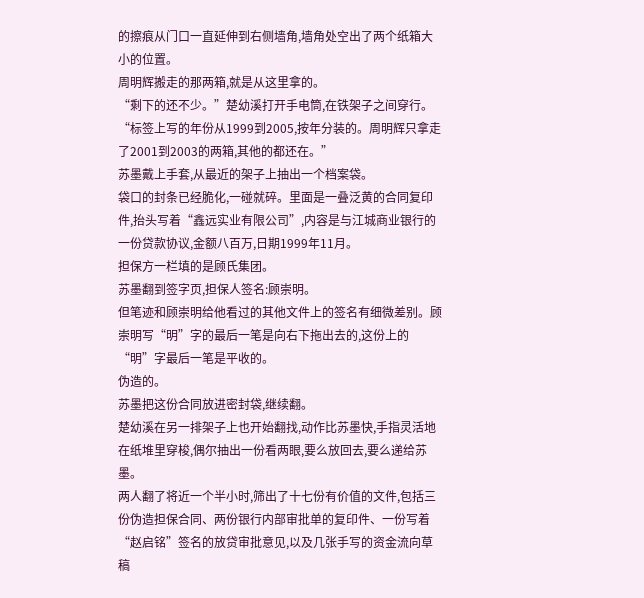的擦痕从门口一直延伸到右侧墙角,墙角处空出了两个纸箱大小的位置。
周明辉搬走的那两箱,就是从这里拿的。
“剩下的还不少。”楚幼溪打开手电筒,在铁架子之间穿行。“标签上写的年份从1999到2005,按年分装的。周明辉只拿走了2001到2003的两箱,其他的都还在。”
苏墨戴上手套,从最近的架子上抽出一个档案袋。
袋口的封条已经脆化,一碰就碎。里面是一叠泛黄的合同复印件,抬头写着“鑫远实业有限公司”,内容是与江城商业银行的一份贷款协议,金额八百万,日期1999年11月。
担保方一栏填的是顾氏集团。
苏墨翻到签字页,担保人签名:顾崇明。
但笔迹和顾崇明给他看过的其他文件上的签名有细微差别。顾崇明写“明”字的最后一笔是向右下拖出去的,这份上的“明”字最后一笔是平收的。
伪造的。
苏墨把这份合同放进密封袋,继续翻。
楚幼溪在另一排架子上也开始翻找,动作比苏墨快,手指灵活地在纸堆里穿梭,偶尔抽出一份看两眼,要么放回去,要么递给苏墨。
两人翻了将近一个半小时,筛出了十七份有价值的文件,包括三份伪造担保合同、两份银行内部审批单的复印件、一份写着“赵启铭”签名的放贷审批意见,以及几张手写的资金流向草稿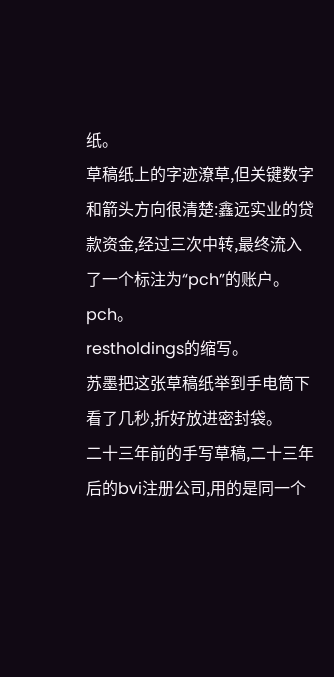纸。
草稿纸上的字迹潦草,但关键数字和箭头方向很清楚:鑫远实业的贷款资金,经过三次中转,最终流入了一个标注为“pch”的账户。
pch。
restholdings的缩写。
苏墨把这张草稿纸举到手电筒下看了几秒,折好放进密封袋。
二十三年前的手写草稿,二十三年后的bvi注册公司,用的是同一个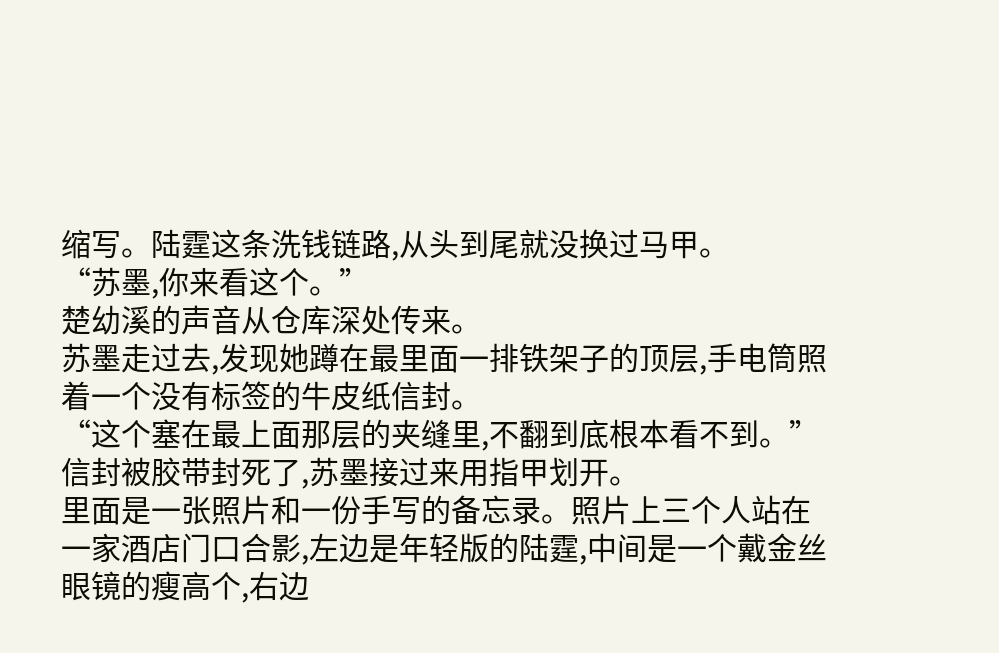缩写。陆霆这条洗钱链路,从头到尾就没换过马甲。
“苏墨,你来看这个。”
楚幼溪的声音从仓库深处传来。
苏墨走过去,发现她蹲在最里面一排铁架子的顶层,手电筒照着一个没有标签的牛皮纸信封。
“这个塞在最上面那层的夹缝里,不翻到底根本看不到。”
信封被胶带封死了,苏墨接过来用指甲划开。
里面是一张照片和一份手写的备忘录。照片上三个人站在一家酒店门口合影,左边是年轻版的陆霆,中间是一个戴金丝眼镜的瘦高个,右边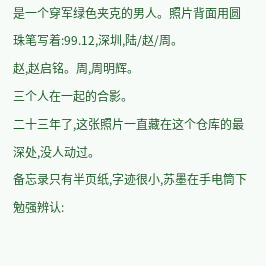是一个穿军绿色夹克的男人。照片背面用圆珠笔写着:99.12,深圳,陆/赵/周。
赵,赵启铭。周,周明辉。
三个人在一起的合影。
二十三年了,这张照片一直藏在这个仓库的最深处,没人动过。
备忘录只有半页纸,字迹很小,苏墨在手电筒下勉强辨认: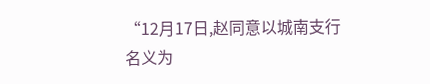“12月17日,赵同意以城南支行名义为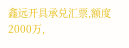鑫远开具承兑汇票,额度2000万,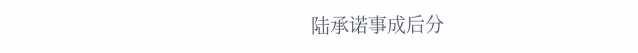陆承诺事成后分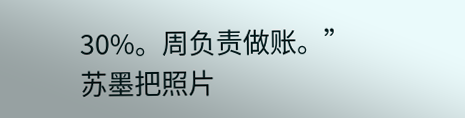30%。周负责做账。”
苏墨把照片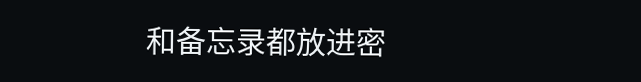和备忘录都放进密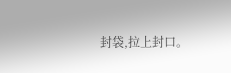封袋,拉上封口。